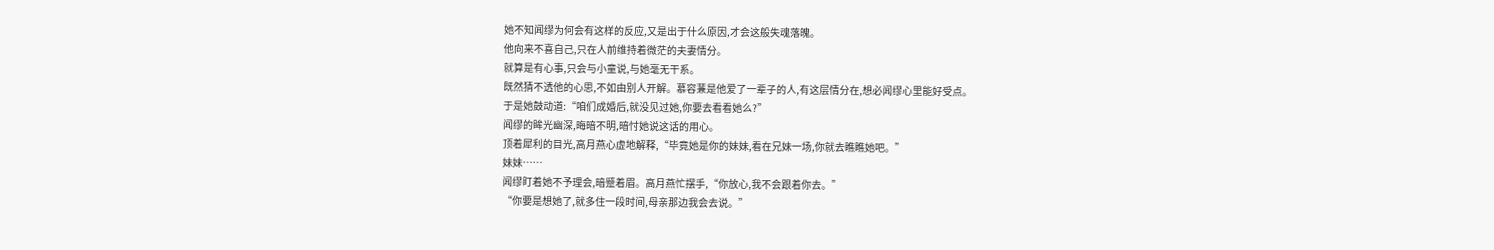她不知闻缪为何会有这样的反应,又是出于什么原因,才会这般失魂落魄。
他向来不喜自己,只在人前维持着微茫的夫妻情分。
就算是有心事,只会与小童说,与她毫无干系。
既然猜不透他的心思,不如由别人开解。慕容蒹是他爱了一辈子的人,有这层情分在,想必闻缪心里能好受点。
于是她鼓动道:“咱们成婚后,就没见过她,你要去看看她么?”
闻缪的眸光幽深,晦暗不明,暗忖她说这话的用心。
顶着犀利的目光,高月燕心虚地解释,“毕竟她是你的妹妹,看在兄妹一场,你就去瞧瞧她吧。”
妹妹……
闻缪盯着她不予理会,暗蹙着眉。高月燕忙摆手,“你放心,我不会跟着你去。”
“你要是想她了,就多住一段时间,母亲那边我会去说。”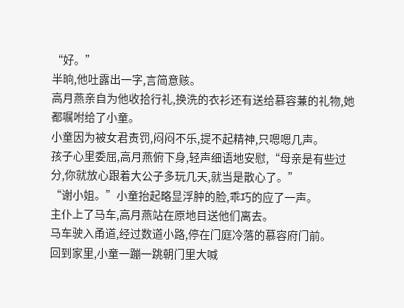“好。”
半晌,他吐露出一字,言简意赅。
高月燕亲自为他收拾行礼,换洗的衣衫还有送给慕容蒹的礼物,她都嘱咐给了小童。
小童因为被女君责罚,闷闷不乐,提不起精神,只嗯嗯几声。
孩子心里委屈,高月燕俯下身,轻声细语地安慰,“母亲是有些过分,你就放心跟着大公子多玩几天,就当是散心了。”
“谢小姐。”小童抬起略显浮肿的脸,乖巧的应了一声。
主仆上了马车,高月燕站在原地目送他们离去。
马车驶入甬道,经过数道小路,停在门庭冷落的慕容府门前。
回到家里,小童一蹦一跳朝门里大喊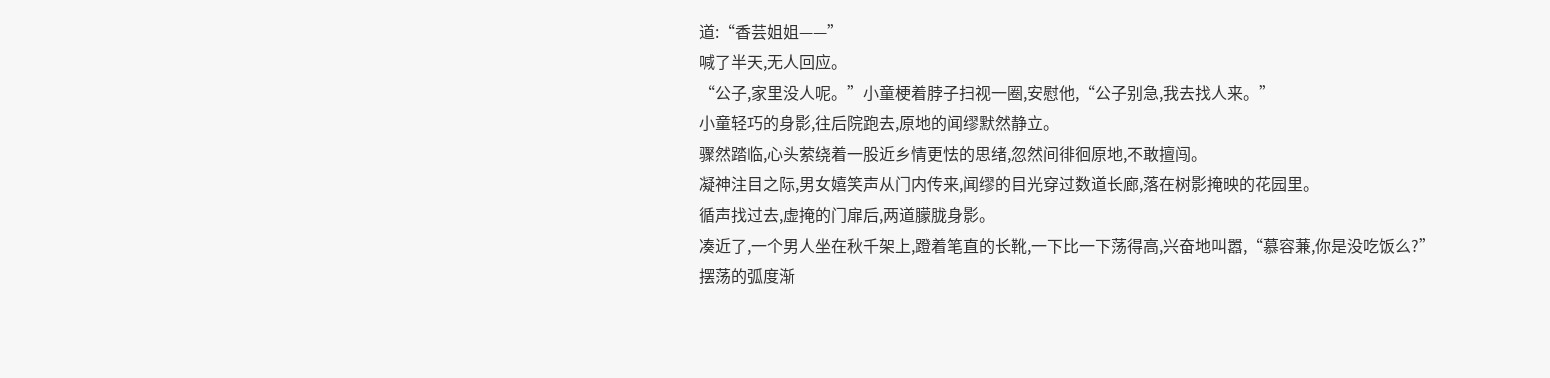道:“香芸姐姐——”
喊了半天,无人回应。
“公子,家里没人呢。”小童梗着脖子扫视一圈,安慰他,“公子别急,我去找人来。”
小童轻巧的身影,往后院跑去,原地的闻缪默然静立。
骤然踏临,心头萦绕着一股近乡情更怯的思绪,忽然间徘徊原地,不敢擅闯。
凝神注目之际,男女嬉笑声从门内传来,闻缪的目光穿过数道长廊,落在树影掩映的花园里。
循声找过去,虚掩的门扉后,两道朦胧身影。
凑近了,一个男人坐在秋千架上,蹬着笔直的长靴,一下比一下荡得高,兴奋地叫嚣,“慕容蒹,你是没吃饭么?”
摆荡的弧度渐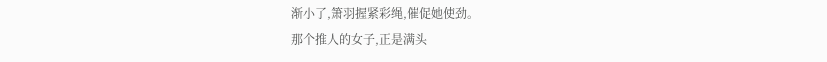渐小了,箫羽握紧彩绳,催促她使劲。
那个推人的女子,正是满头